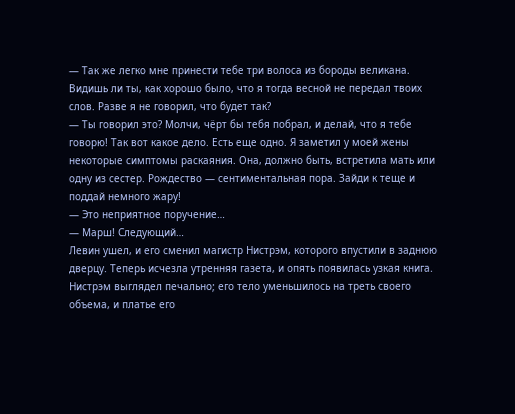— Так же легко мне принести тебе три волоса из бороды великана. Видишь ли ты, как хорошо было, что я тогда весной не передал твоих слов. Разве я не говорил, что будет так?
— Ты говорил это? Молчи, чёрт бы тебя побрал, и делай, что я тебе говорю! Так вот какое дело. Есть еще одно. Я заметил у моей жены некоторые симптомы раскаяния. Она, должно быть, встретила мать или одну из сестер. Рождество — сентиментальная пора. Зайди к теще и поддай немного жару!
— Это неприятное поручение…
— Марш! Следующий…
Левин ушел, и его сменил магистр Нистрэм, которого впустили в заднюю дверцу. Теперь исчезла утренняя газета, и опять появилась узкая книга.
Нистрэм выглядел печально; его тело уменьшилось на треть своего объема, и платье его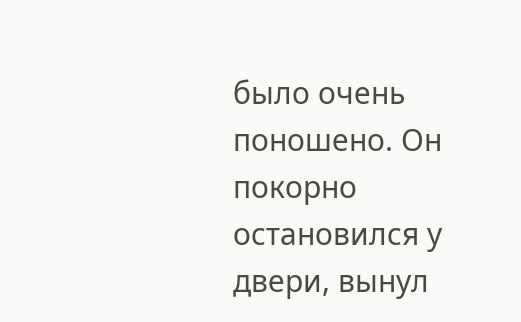было очень поношено. Он покорно остановился у двери, вынул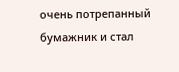очень потрепанный бумажник и стал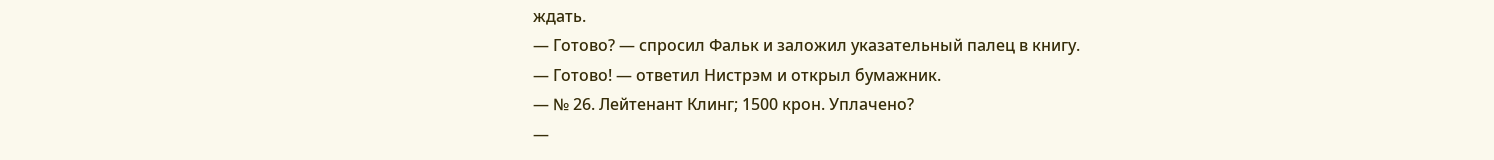ждать.
— Готово? — спросил Фальк и заложил указательный палец в книгу.
— Готово! — ответил Нистрэм и открыл бумажник.
— № 26. Лейтенант Клинг; 1500 крон. Уплачено?
—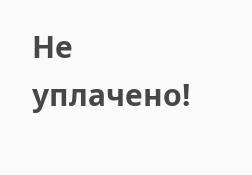Не уплачено!